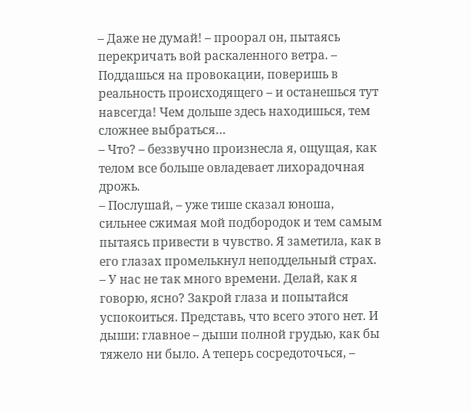– Даже не думай! – проорал он, пытаясь перекричать вой раскаленного ветра. – Поддашься на провокации, поверишь в реальность происходящего – и останешься тут навсегда! Чем дольше здесь находишься, тем сложнее выбраться…
– Что? – беззвучно произнесла я, ощущая, как телом все больше овладевает лихорадочная дрожь.
– Послушай, – уже тише сказал юноша, сильнее сжимая мой подбородок и тем самым пытаясь привести в чувство. Я заметила, как в его глазах промелькнул неподдельный страх. – У нас не так много времени. Делай, как я говорю, ясно? Закрой глаза и попытайся успокоиться. Представь, что всего этого нет. И дыши: главное – дыши полной грудью, как бы тяжело ни было. А теперь сосредоточься, –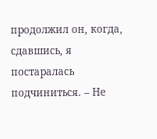продолжил он, когда, сдавшись, я постаралась подчиниться. – Не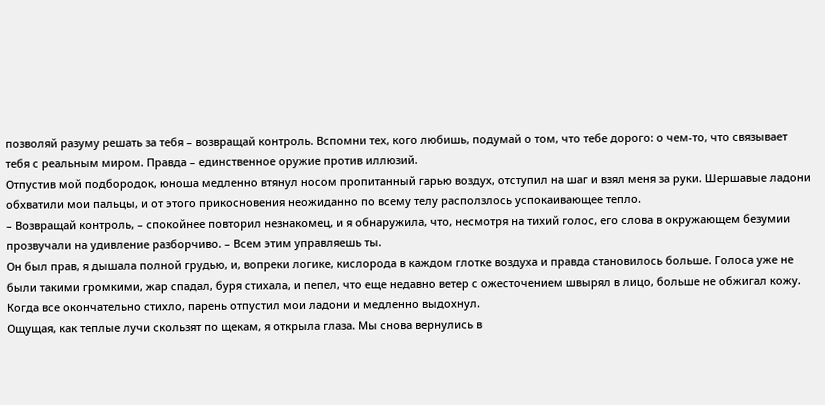позволяй разуму решать за тебя – возвращай контроль. Вспомни тех, кого любишь, подумай о том, что тебе дорого: о чем-то, что связывает тебя с реальным миром. Правда – единственное оружие против иллюзий.
Отпустив мой подбородок, юноша медленно втянул носом пропитанный гарью воздух, отступил на шаг и взял меня за руки. Шершавые ладони обхватили мои пальцы, и от этого прикосновения неожиданно по всему телу расползлось успокаивающее тепло.
– Возвращай контроль, – спокойнее повторил незнакомец, и я обнаружила, что, несмотря на тихий голос, его слова в окружающем безумии прозвучали на удивление разборчиво. – Всем этим управляешь ты.
Он был прав, я дышала полной грудью, и, вопреки логике, кислорода в каждом глотке воздуха и правда становилось больше. Голоса уже не были такими громкими, жар спадал, буря стихала, и пепел, что еще недавно ветер с ожесточением швырял в лицо, больше не обжигал кожу. Когда все окончательно стихло, парень отпустил мои ладони и медленно выдохнул.
Ощущая, как теплые лучи скользят по щекам, я открыла глаза. Мы снова вернулись в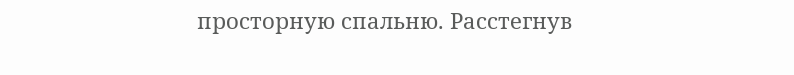просторную спальню. Расстегнув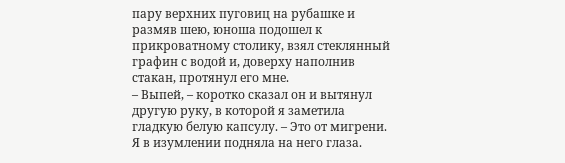пару верхних пуговиц на рубашке и размяв шею, юноша подошел к прикроватному столику, взял стеклянный графин с водой и, доверху наполнив стакан, протянул его мне.
– Выпей, – коротко сказал он и вытянул другую руку, в которой я заметила гладкую белую капсулу. – Это от мигрени.
Я в изумлении подняла на него глаза.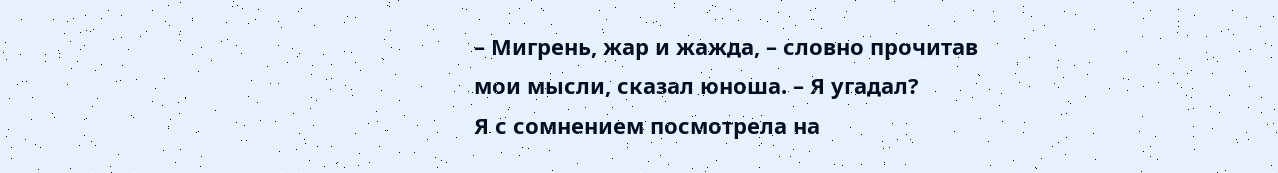– Мигрень, жар и жажда, – словно прочитав мои мысли, сказал юноша. – Я угадал?
Я с сомнением посмотрела на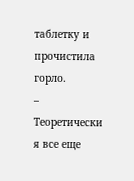таблетку и прочистила горло.
– Теоретически я все еще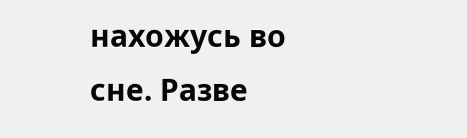нахожусь во сне. Разве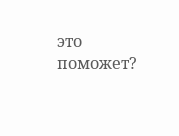это поможет?